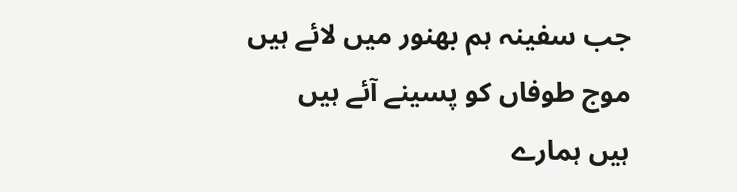جب سفینہ ہم بھنور میں لائے ہیں
موج طوفاں کو پسینے آئے ہیں
ہیں ہمارے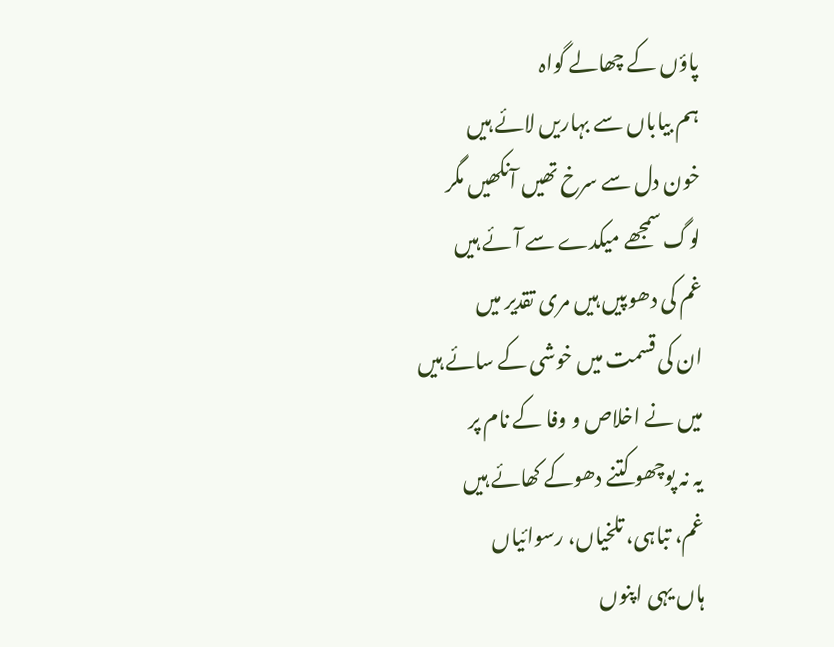پاؤں کے چھالے گواہ
ہم بیاباں سے بہاریں لائے ہیں
خون دل سے سرخ تھیں آنکھیں مگر
لوگ سمجھے میکدے سے آئے ہیں
غم کی دھوپیں ہیں مری تقدیر میں
ان کی قسمت میں خوشی کے سائے ہیں
میں نے اخلاص و وفا کے نام پر
یہ نہ پوچھو کتنے دھوکے کھائے ہیں
غم، تباہی، تلخیاں، رسوائیاں
ہاں یہی اپنوں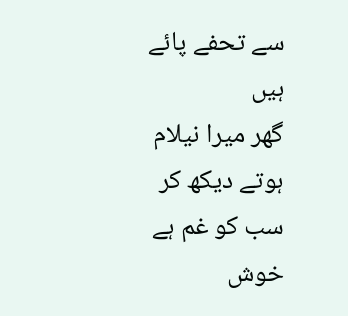سے تحفے پائے ہیں
گھر میرا نیلام ہوتے دیکھ کر
سب کو غم ہے خوش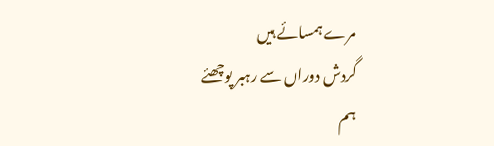مرے ہمسائے ہیں
گردش دوراں سے رہبر پوچھئے
ہم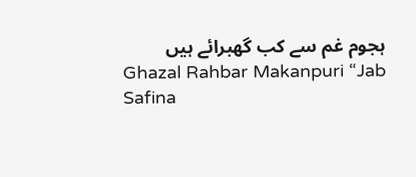ہجوم غم سے کب گھبرائے ہیں
Ghazal Rahbar Makanpuri “Jab Safina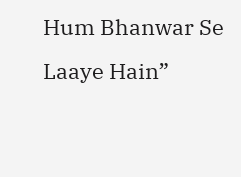Hum Bhanwar Se Laaye Hain”